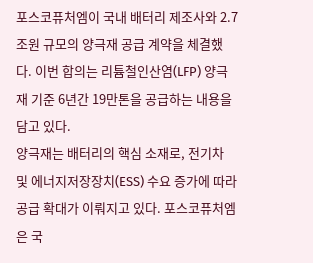포스코퓨처엠이 국내 배터리 제조사와 2.7조원 규모의 양극재 공급 계약을 체결했다. 이번 합의는 리튬철인산염(LFP) 양극재 기준 6년간 19만톤을 공급하는 내용을 담고 있다.
양극재는 배터리의 핵심 소재로, 전기차 및 에너지저장장치(ESS) 수요 증가에 따라 공급 확대가 이뤄지고 있다. 포스코퓨처엠은 국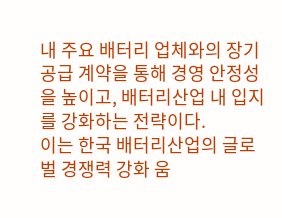내 주요 배터리 업체와의 장기 공급 계약을 통해 경영 안정성을 높이고, 배터리산업 내 입지를 강화하는 전략이다.
이는 한국 배터리산업의 글로벌 경쟁력 강화 움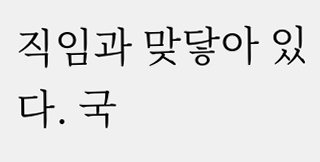직임과 맞닿아 있다. 국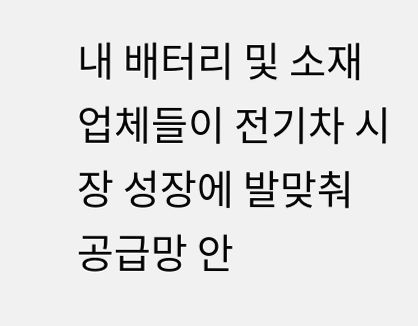내 배터리 및 소재 업체들이 전기차 시장 성장에 발맞춰 공급망 안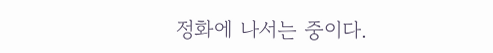정화에 나서는 중이다.